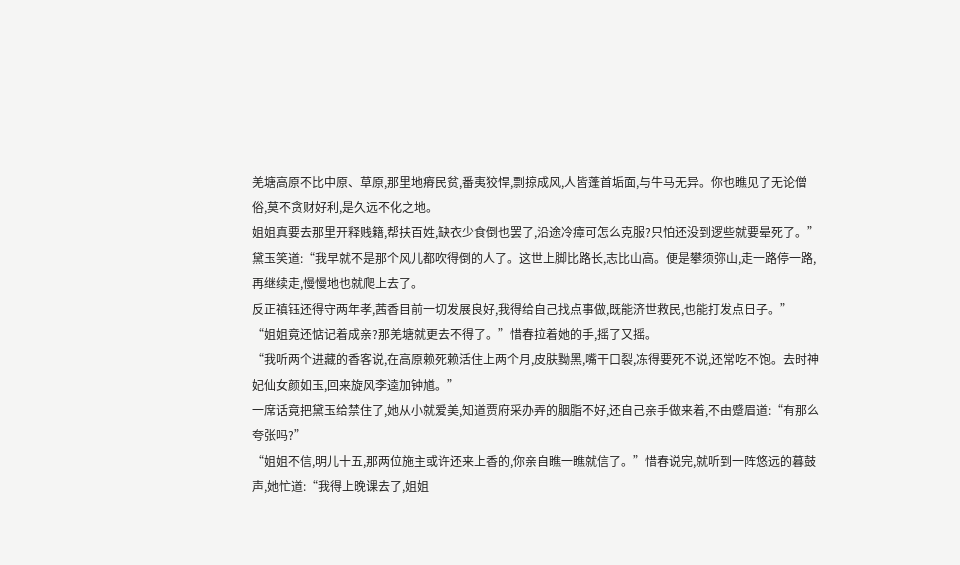羌塘高原不比中原、草原,那里地瘠民贫,番夷狡悍,剽掠成风,人皆蓬首垢面,与牛马无异。你也瞧见了无论僧俗,莫不贪财好利,是久远不化之地。
姐姐真要去那里开释贱籍,帮扶百姓,缺衣少食倒也罢了,沿途冷瘴可怎么克服?只怕还没到逻些就要晕死了。”
黛玉笑道:“我早就不是那个风儿都吹得倒的人了。这世上脚比路长,志比山高。便是攀须弥山,走一路停一路,再继续走,慢慢地也就爬上去了。
反正禛钰还得守两年孝,茜香目前一切发展良好,我得给自己找点事做,既能济世救民,也能打发点日子。”
“姐姐竟还惦记着成亲?那羌塘就更去不得了。”惜春拉着她的手,摇了又摇。
“我听两个进藏的香客说,在高原赖死赖活住上两个月,皮肤黝黑,嘴干口裂,冻得要死不说,还常吃不饱。去时神妃仙女颜如玉,回来旋风李逵加钟馗。”
一席话竟把黛玉给禁住了,她从小就爱美,知道贾府采办弄的胭脂不好,还自己亲手做来着,不由蹙眉道:“有那么夸张吗?”
“姐姐不信,明儿十五,那两位施主或许还来上香的,你亲自瞧一瞧就信了。”惜春说完,就听到一阵悠远的暮鼓声,她忙道:“我得上晚课去了,姐姐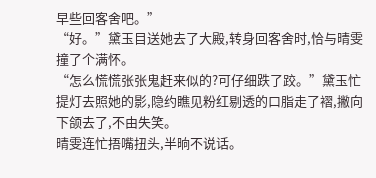早些回客舍吧。”
“好。”黛玉目送她去了大殿,转身回客舍时,恰与晴雯撞了个满怀。
“怎么慌慌张张鬼赶来似的?可仔细跌了跤。”黛玉忙提灯去照她的影,隐约瞧见粉红剔透的口脂走了褶,撇向下颌去了,不由失笑。
晴雯连忙捂嘴扭头,半晌不说话。